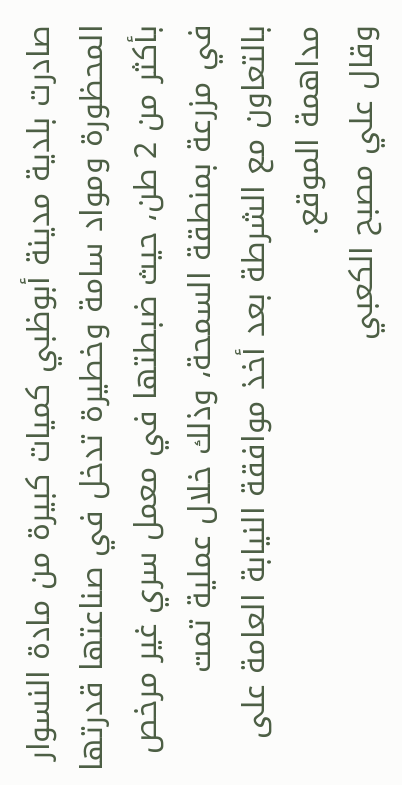صادرت بلدية مدينة أبوظبي كميات كبيرة من مادة النسوار المحظورة ومواد سامة وخطيرة تدخل في صناعتها قدرتها بأكثر من 2 طن، حيث ضبطتها في معمل سري غير مرخص في مزرعة بمنطقة السمحة، وذلك خلال عملية تمت بالتعاون مع الشرطة بعد أخذ موافقة النيابة العامة على مداهمة الموقع.
وقال علي مصبح الكعبي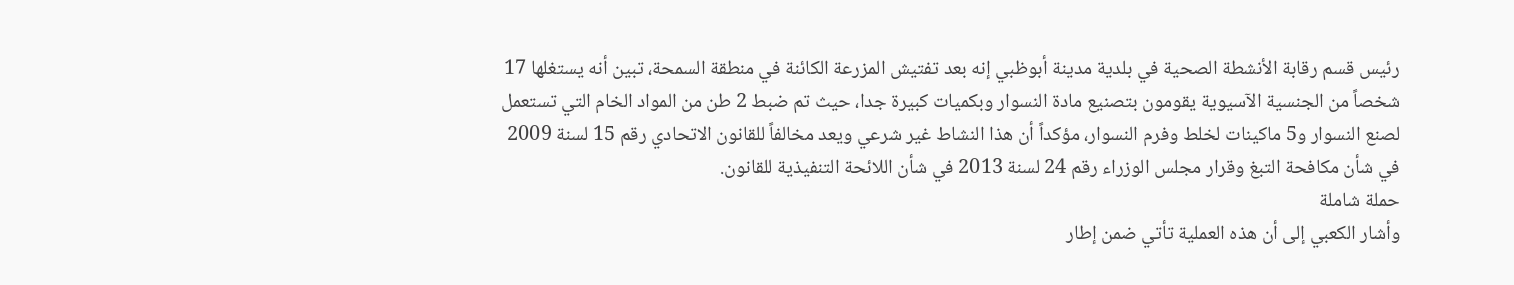رئيس قسم رقابة الأنشطة الصحية في بلدية مدينة أبوظبي إنه بعد تفتيش المزرعة الكائنة في منطقة السمحة، تبين أنه يستغلها 17 شخصاً من الجنسية الآسيوية يقومون بتصنيع مادة النسوار وبكميات كبيرة جدا، حيث تم ضبط 2 طن من المواد الخام التي تستعمل لصنع النسوار و5 ماكينات لخلط وفرم النسوار، مؤكداً أن هذا النشاط غير شرعي ويعد مخالفاً للقانون الاتحادي رقم 15 لسنة 2009 في شأن مكافحة التبغ وقرار مجلس الوزراء رقم 24 لسنة 2013 في شأن اللائحة التنفيذية للقانون.
حملة شاملة
وأشار الكعبي إلى أن هذه العملية تأتي ضمن إطار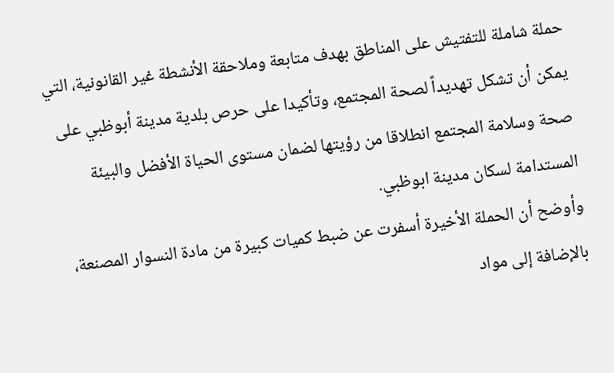حملة شاملة للتفتيش على المناطق بهدف متابعة وملاحقة الأنشطة غير القانونية، التي يمكن أن تشكل تهديداً لصحة المجتمع، وتأكيدا على حرص بلدية مدينة أبوظبي على صحة وسلامة المجتمع انطلاقا من رؤيتها لضمان مستوى الحياة الأفضل والبيئة المستدامة لسكان مدينة ابوظبي.
وأوضح أن الحملة الأخيرة أسفرت عن ضبط كميات كبيرة من مادة النسوار المصنعة، بالإضافة إلى مواد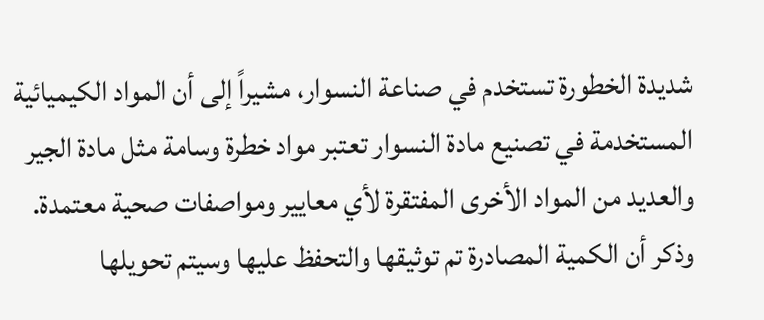شديدة الخطورة تستخدم في صناعة النسوار، مشيراً إلى أن المواد الكيميائية المستخدمة في تصنيع مادة النسوار تعتبر مواد خطرة وسامة مثل مادة الجير والعديد من المواد الأخرى المفتقرة لأي معايير ومواصفات صحية معتمدة.
وذكر أن الكمية المصادرة تم توثيقها والتحفظ عليها وسيتم تحويلها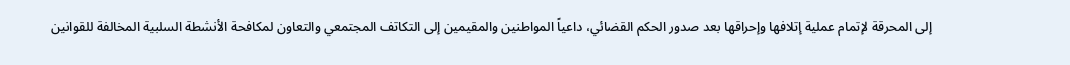إلى المحرقة لإتمام عملية إتلافها وإحراقها بعد صدور الحكم القضائي، داعياً المواطنين والمقيمين إلى التكاتف المجتمعي والتعاون لمكافحة الأنشطة السلبية المخالفة للقوانين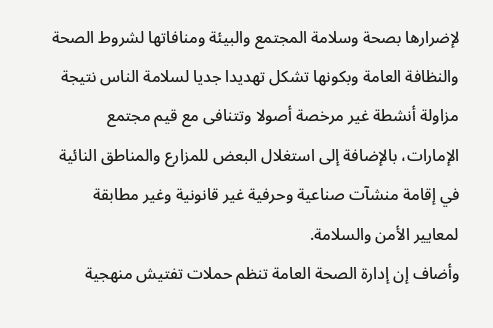لإضرارها بصحة وسلامة المجتمع والبيئة ومنافاتها لشروط الصحة والنظافة العامة وبكونها تشكل تهديدا جديا لسلامة الناس نتيجة مزاولة أنشطة غير مرخصة أصولا وتتنافى مع قيم مجتمع الإمارات، بالإضافة إلى استغلال البعض للمزارع والمناطق النائية في إقامة منشآت صناعية وحرفية غير قانونية وغير مطابقة لمعايير الأمن والسلامة.
وأضاف إن إدارة الصحة العامة تنظم حملات تفتيش منهجية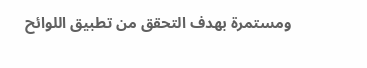ومستمرة بهدف التحقق من تطبيق اللوائح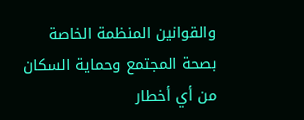والقوانين المنظمة الخاصة بصحة المجتمع وحماية السكان من أي أخطار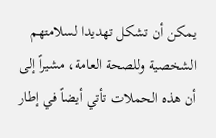يمكن أن تشكل تهديدا لسلامتهم الشخصية وللصحة العامة، مشيراً إلى أن هذه الحملات تأتي أيضاً في إطار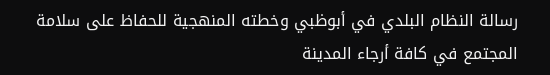رسالة النظام البلدي في أبوظبي وخطته المنهجية للحفاظ على سلامة المجتمع في كافة أرجاء المدينة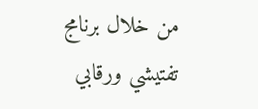من خلال برنامج تفتيشي ورقابي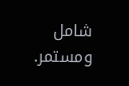شامل ومستمر.